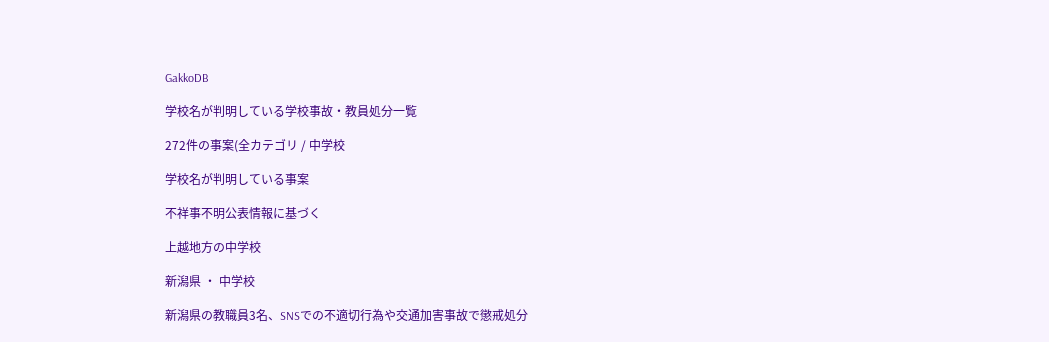GakkoDB

学校名が判明している学校事故・教員処分一覧

272件の事案(全カテゴリ / 中学校

学校名が判明している事案

不祥事不明公表情報に基づく

上越地方の中学校

新潟県 ・ 中学校

新潟県の教職員3名、SNSでの不適切行為や交通加害事故で懲戒処分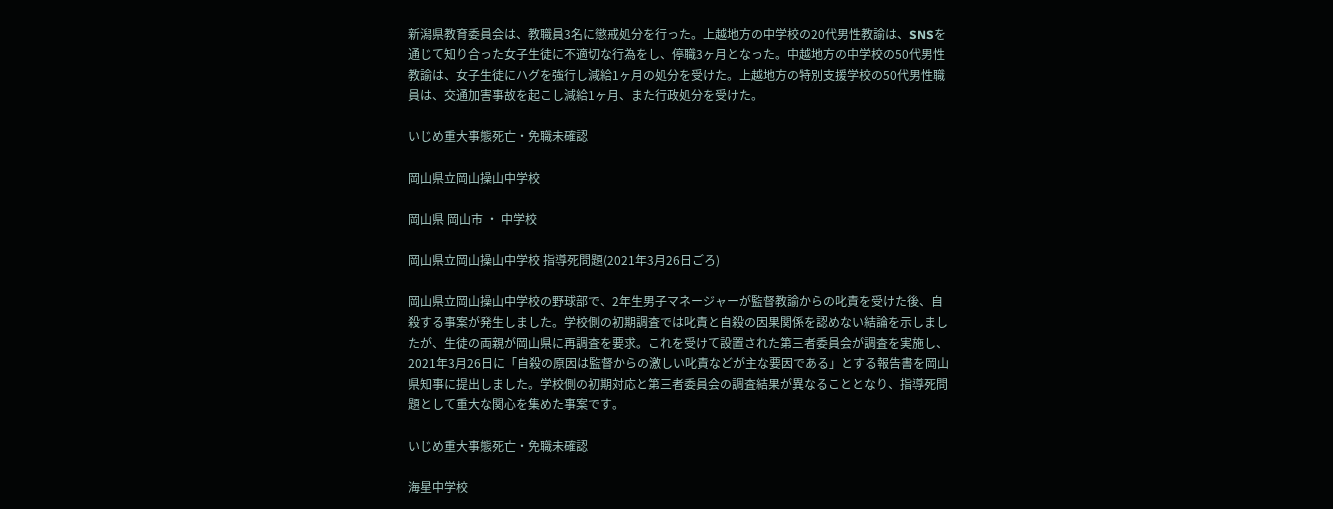新潟県教育委員会は、教職員3名に懲戒処分を行った。上越地方の中学校の20代男性教諭は、SNSを通じて知り合った女子生徒に不適切な行為をし、停職3ヶ月となった。中越地方の中学校の50代男性教諭は、女子生徒にハグを強行し減給1ヶ月の処分を受けた。上越地方の特別支援学校の50代男性職員は、交通加害事故を起こし減給1ヶ月、また行政処分を受けた。

いじめ重大事態死亡・免職未確認

岡山県立岡山操山中学校

岡山県 岡山市 ・ 中学校

岡山県立岡山操山中学校 指導死問題(2021年3月26日ごろ)

岡山県立岡山操山中学校の野球部で、2年生男子マネージャーが監督教諭からの叱責を受けた後、自殺する事案が発生しました。学校側の初期調査では叱責と自殺の因果関係を認めない結論を示しましたが、生徒の両親が岡山県に再調査を要求。これを受けて設置された第三者委員会が調査を実施し、2021年3月26日に「自殺の原因は監督からの激しい叱責などが主な要因である」とする報告書を岡山県知事に提出しました。学校側の初期対応と第三者委員会の調査結果が異なることとなり、指導死問題として重大な関心を集めた事案です。

いじめ重大事態死亡・免職未確認

海星中学校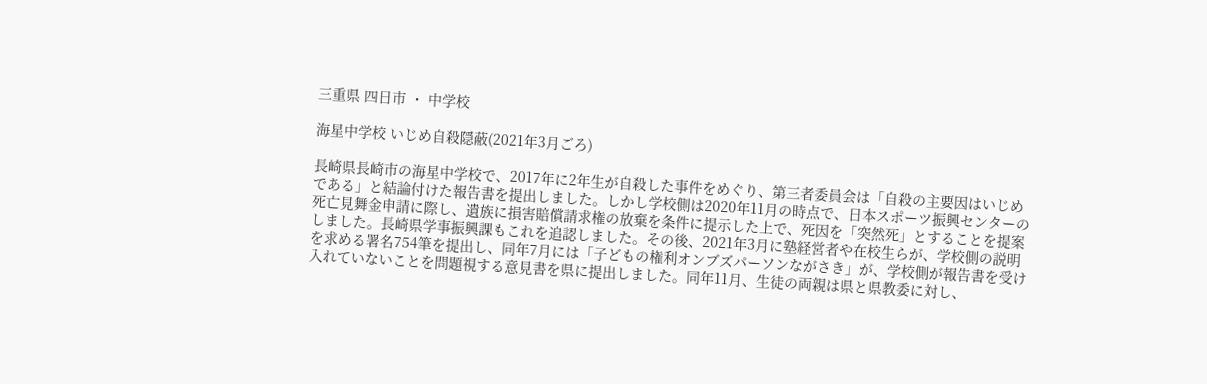三重県 四日市 ・ 中学校

海星中学校 いじめ自殺隠蔽(2021年3月ごろ)

長崎県長崎市の海星中学校で、2017年に2年生が自殺した事件をめぐり、第三者委員会は「自殺の主要因はいじめである」と結論付けた報告書を提出しました。しかし学校側は2020年11月の時点で、日本スポーツ振興センターの死亡見舞金申請に際し、遺族に損害賠償請求権の放棄を条件に提示した上で、死因を「突然死」とすることを提案しました。長崎県学事振興課もこれを追認しました。その後、2021年3月に塾経営者や在校生らが、学校側の説明を求める署名754筆を提出し、同年7月には「子どもの権利オンブズパーソンながさき」が、学校側が報告書を受け入れていないことを問題視する意見書を県に提出しました。同年11月、生徒の両親は県と県教委に対し、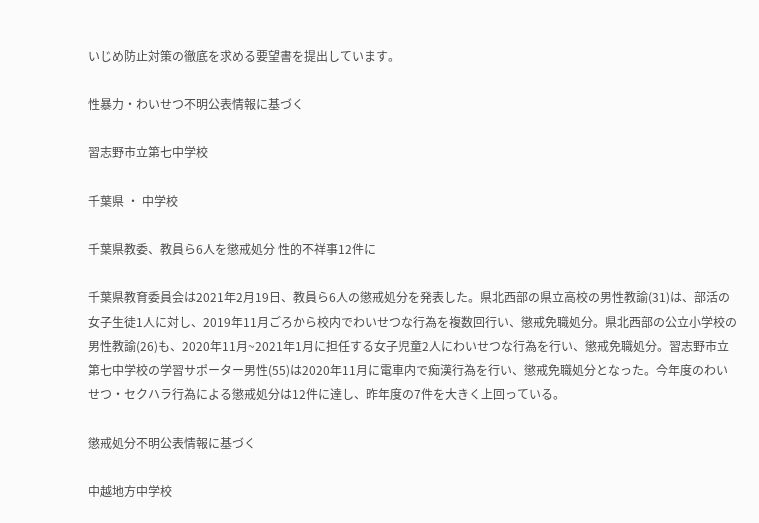いじめ防止対策の徹底を求める要望書を提出しています。

性暴力・わいせつ不明公表情報に基づく

習志野市立第七中学校

千葉県 ・ 中学校

千葉県教委、教員ら6人を懲戒処分 性的不祥事12件に

千葉県教育委員会は2021年2月19日、教員ら6人の懲戒処分を発表した。県北西部の県立高校の男性教諭(31)は、部活の女子生徒1人に対し、2019年11月ごろから校内でわいせつな行為を複数回行い、懲戒免職処分。県北西部の公立小学校の男性教諭(26)も、2020年11月~2021年1月に担任する女子児童2人にわいせつな行為を行い、懲戒免職処分。習志野市立第七中学校の学習サポーター男性(55)は2020年11月に電車内で痴漢行為を行い、懲戒免職処分となった。今年度のわいせつ・セクハラ行為による懲戒処分は12件に達し、昨年度の7件を大きく上回っている。

懲戒処分不明公表情報に基づく

中越地方中学校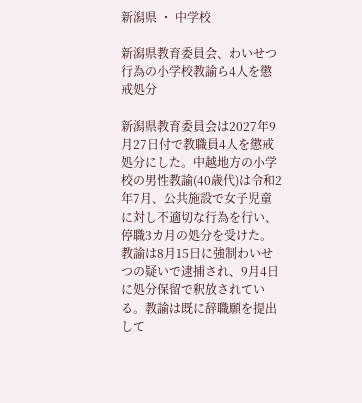新潟県 ・ 中学校

新潟県教育委員会、わいせつ行為の小学校教諭ら4人を懲戒処分

新潟県教育委員会は2027年9月27日付で教職員4人を懲戒処分にした。中越地方の小学校の男性教諭(40歳代)は令和2年7月、公共施設で女子児童に対し不適切な行為を行い、停職3カ月の処分を受けた。教諭は8月15日に強制わいせつの疑いで逮捕され、9月4日に処分保留で釈放されている。教諭は既に辞職願を提出して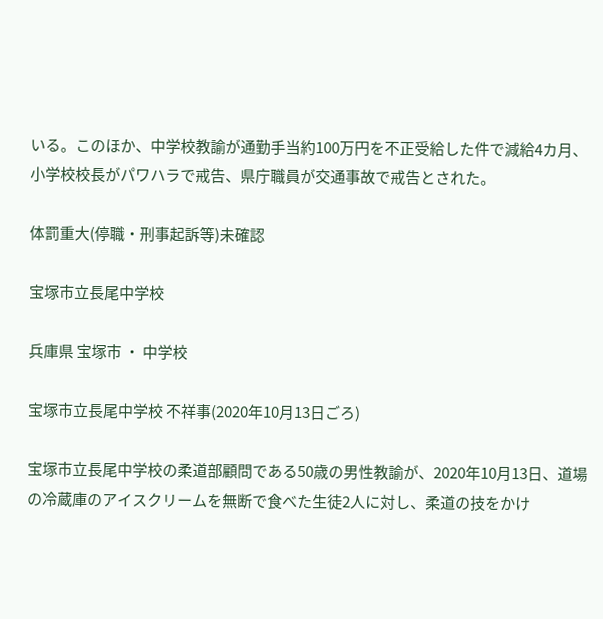いる。このほか、中学校教諭が通勤手当約100万円を不正受給した件で減給4カ月、小学校校長がパワハラで戒告、県庁職員が交通事故で戒告とされた。

体罰重大(停職・刑事起訴等)未確認

宝塚市立長尾中学校

兵庫県 宝塚市 ・ 中学校

宝塚市立長尾中学校 不祥事(2020年10月13日ごろ)

宝塚市立長尾中学校の柔道部顧問である50歳の男性教諭が、2020年10月13日、道場の冷蔵庫のアイスクリームを無断で食べた生徒2人に対し、柔道の技をかけ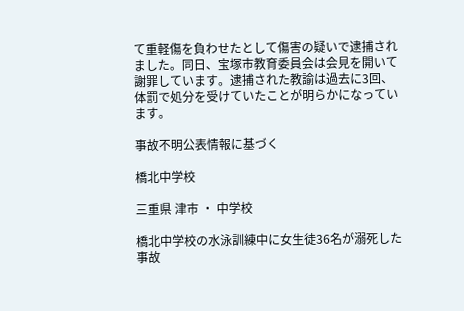て重軽傷を負わせたとして傷害の疑いで逮捕されました。同日、宝塚市教育委員会は会見を開いて謝罪しています。逮捕された教諭は過去に3回、体罰で処分を受けていたことが明らかになっています。

事故不明公表情報に基づく

橋北中学校

三重県 津市 ・ 中学校

橋北中学校の水泳訓練中に女生徒36名が溺死した事故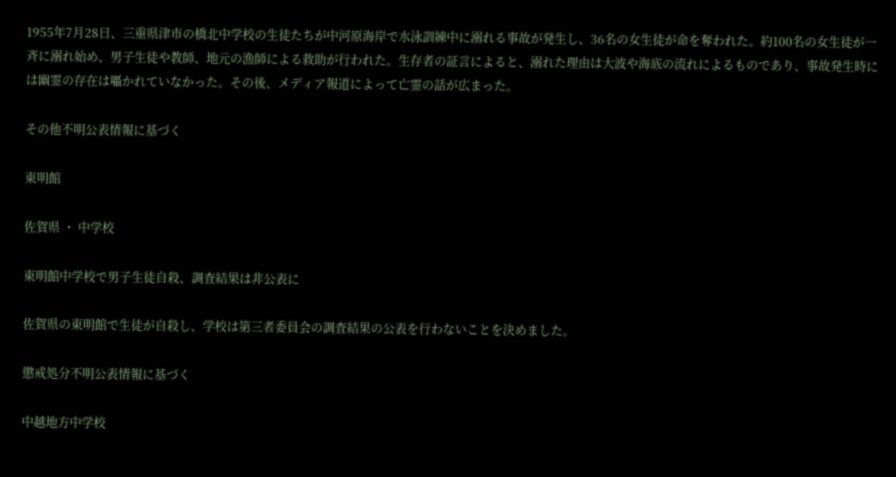1955年7月28日、三重県津市の橋北中学校の生徒たちが中河原海岸で水泳訓練中に溺れる事故が発生し、36名の女生徒が命を奪われた。約100名の女生徒が一斉に溺れ始め、男子生徒や教師、地元の漁師による救助が行われた。生存者の証言によると、溺れた理由は大波や海底の流れによるものであり、事故発生時には幽霊の存在は囁かれていなかった。その後、メディア報道によって亡霊の話が広まった。

その他不明公表情報に基づく

東明館

佐賀県 ・ 中学校

東明館中学校で男子生徒自殺、調査結果は非公表に

佐賀県の東明館で生徒が自殺し、学校は第三者委員会の調査結果の公表を行わないことを決めました。

懲戒処分不明公表情報に基づく

中越地方中学校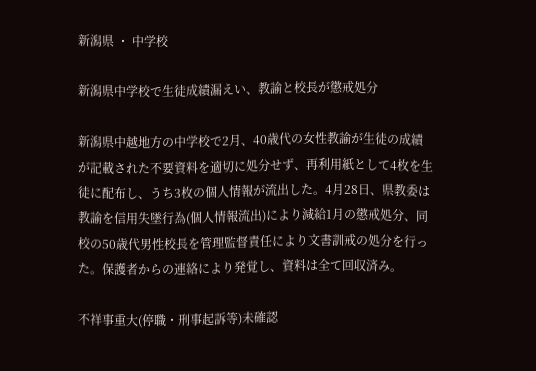新潟県 ・ 中学校

新潟県中学校で生徒成績漏えい、教諭と校長が懲戒処分

新潟県中越地方の中学校で2月、40歳代の女性教諭が生徒の成績が記載された不要資料を適切に処分せず、再利用紙として4枚を生徒に配布し、うち3枚の個人情報が流出した。4月28日、県教委は教諭を信用失墜行為(個人情報流出)により減給1月の懲戒処分、同校の50歳代男性校長を管理監督責任により文書訓戒の処分を行った。保護者からの連絡により発覚し、資料は全て回収済み。

不祥事重大(停職・刑事起訴等)未確認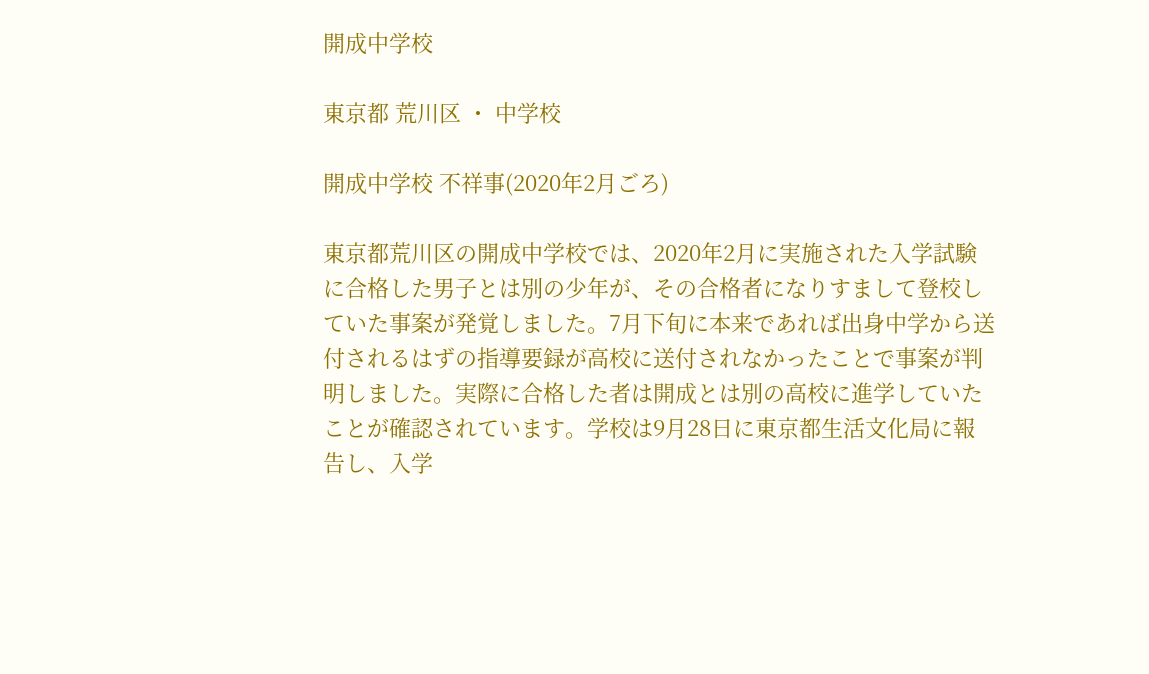開成中学校

東京都 荒川区 ・ 中学校

開成中学校 不祥事(2020年2月ごろ)

東京都荒川区の開成中学校では、2020年2月に実施された入学試験に合格した男子とは別の少年が、その合格者になりすまして登校していた事案が発覚しました。7月下旬に本来であれば出身中学から送付されるはずの指導要録が高校に送付されなかったことで事案が判明しました。実際に合格した者は開成とは別の高校に進学していたことが確認されています。学校は9月28日に東京都生活文化局に報告し、入学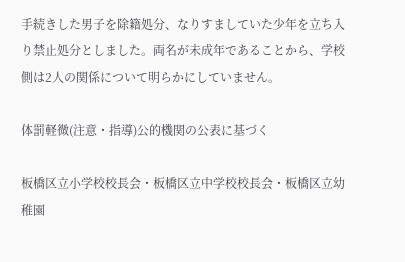手続きした男子を除籍処分、なりすましていた少年を立ち入り禁止処分としました。両名が未成年であることから、学校側は2人の関係について明らかにしていません。

体罰軽微(注意・指導)公的機関の公表に基づく

板橋区立小学校校長会・板橋区立中学校校長会・板橋区立幼稚園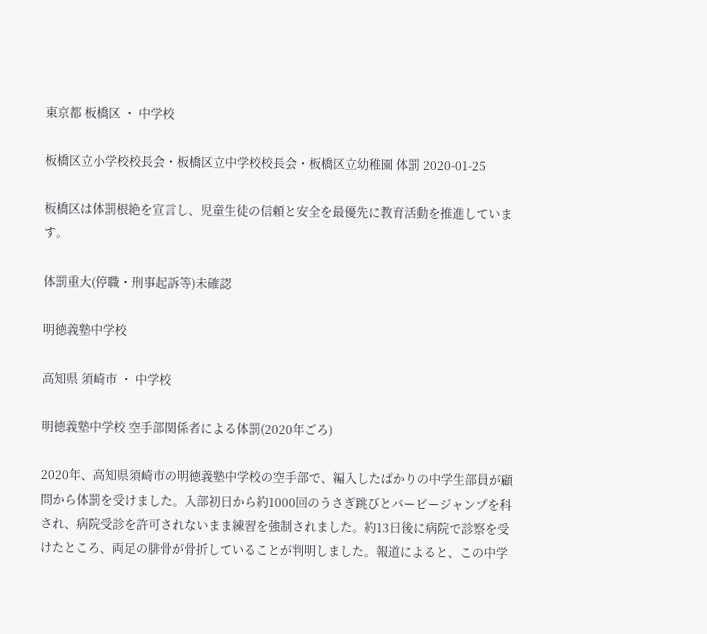東京都 板橋区 ・ 中学校

板橋区立小学校校長会・板橋区立中学校校長会・板橋区立幼稚園 体罰 2020-01-25

板橋区は体罰根絶を宣言し、児童生徒の信頼と安全を最優先に教育活動を推進しています。

体罰重大(停職・刑事起訴等)未確認

明徳義塾中学校

高知県 須崎市 ・ 中学校

明徳義塾中学校 空手部関係者による体罰(2020年ごろ)

2020年、高知県須崎市の明徳義塾中学校の空手部で、編入したばかりの中学生部員が顧問から体罰を受けました。入部初日から約1000回のうさぎ跳びとバービージャンプを科され、病院受診を許可されないまま練習を強制されました。約13日後に病院で診察を受けたところ、両足の腓骨が骨折していることが判明しました。報道によると、この中学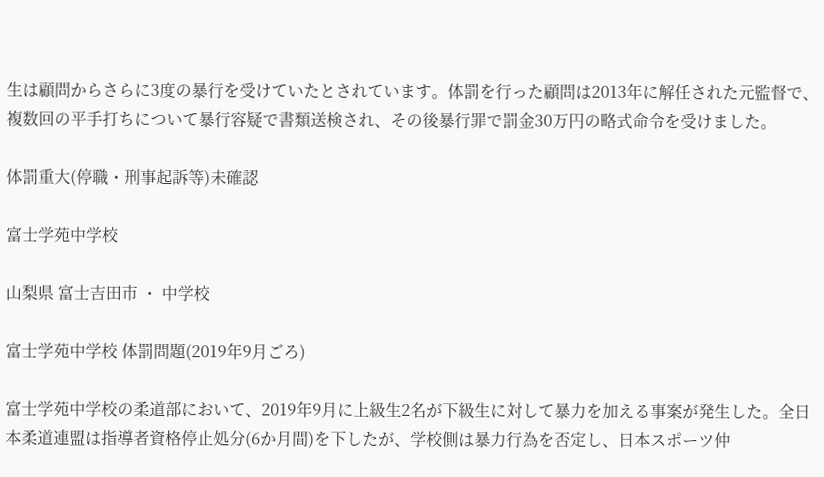生は顧問からさらに3度の暴行を受けていたとされています。体罰を行った顧問は2013年に解任された元監督で、複数回の平手打ちについて暴行容疑で書類送検され、その後暴行罪で罰金30万円の略式命令を受けました。

体罰重大(停職・刑事起訴等)未確認

富士学苑中学校

山梨県 富士吉田市 ・ 中学校

富士学苑中学校 体罰問題(2019年9月ごろ)

富士学苑中学校の柔道部において、2019年9月に上級生2名が下級生に対して暴力を加える事案が発生した。全日本柔道連盟は指導者資格停止処分(6か月間)を下したが、学校側は暴力行為を否定し、日本スポーツ仲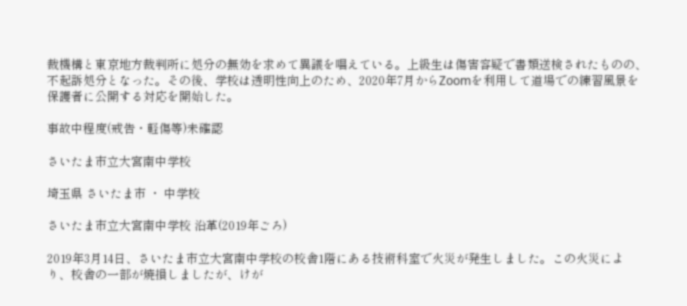裁機構と東京地方裁判所に処分の無効を求めて異議を唱えている。上級生は傷害容疑で書類送検されたものの、不起訴処分となった。その後、学校は透明性向上のため、2020年7月からZoomを利用して道場での練習風景を保護者に公開する対応を開始した。

事故中程度(戒告・軽傷等)未確認

さいたま市立大宮南中学校

埼玉県 さいたま市 ・ 中学校

さいたま市立大宮南中学校 沿革(2019年ごろ)

2019年3月14日、さいたま市立大宮南中学校の校舎1階にある技術科室で火災が発生しました。この火災により、校舎の一部が焼損しましたが、けが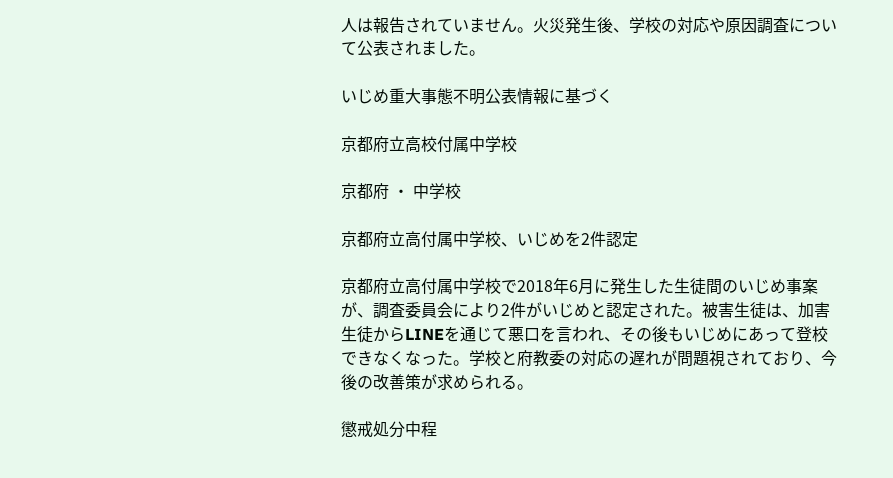人は報告されていません。火災発生後、学校の対応や原因調査について公表されました。

いじめ重大事態不明公表情報に基づく

京都府立高校付属中学校

京都府 ・ 中学校

京都府立高付属中学校、いじめを2件認定

京都府立高付属中学校で2018年6月に発生した生徒間のいじめ事案が、調査委員会により2件がいじめと認定された。被害生徒は、加害生徒からLINEを通じて悪口を言われ、その後もいじめにあって登校できなくなった。学校と府教委の対応の遅れが問題視されており、今後の改善策が求められる。

懲戒処分中程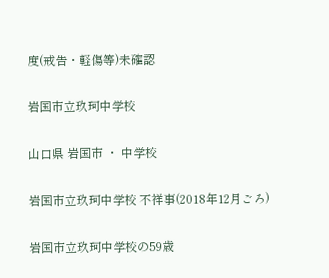度(戒告・軽傷等)未確認

岩国市立玖珂中学校

山口県 岩国市 ・ 中学校

岩国市立玖珂中学校 不祥事(2018年12月ごろ)

岩国市立玖珂中学校の59歳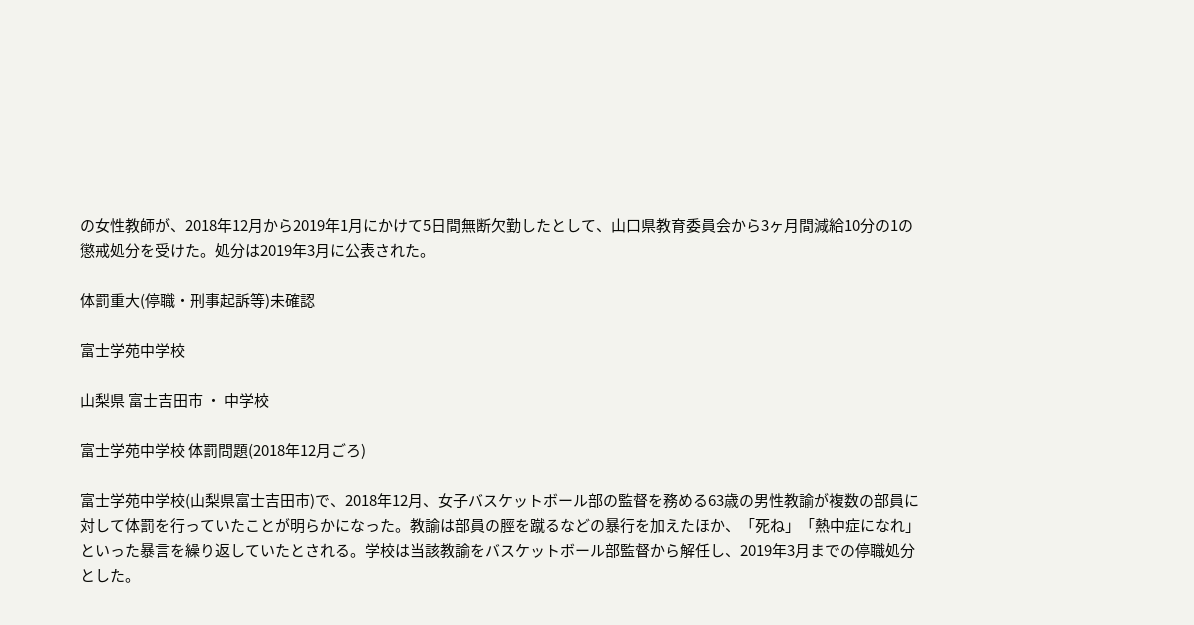の女性教師が、2018年12月から2019年1月にかけて5日間無断欠勤したとして、山口県教育委員会から3ヶ月間減給10分の1の懲戒処分を受けた。処分は2019年3月に公表された。

体罰重大(停職・刑事起訴等)未確認

富士学苑中学校

山梨県 富士吉田市 ・ 中学校

富士学苑中学校 体罰問題(2018年12月ごろ)

富士学苑中学校(山梨県富士吉田市)で、2018年12月、女子バスケットボール部の監督を務める63歳の男性教諭が複数の部員に対して体罰を行っていたことが明らかになった。教諭は部員の脛を蹴るなどの暴行を加えたほか、「死ね」「熱中症になれ」といった暴言を繰り返していたとされる。学校は当該教諭をバスケットボール部監督から解任し、2019年3月までの停職処分とした。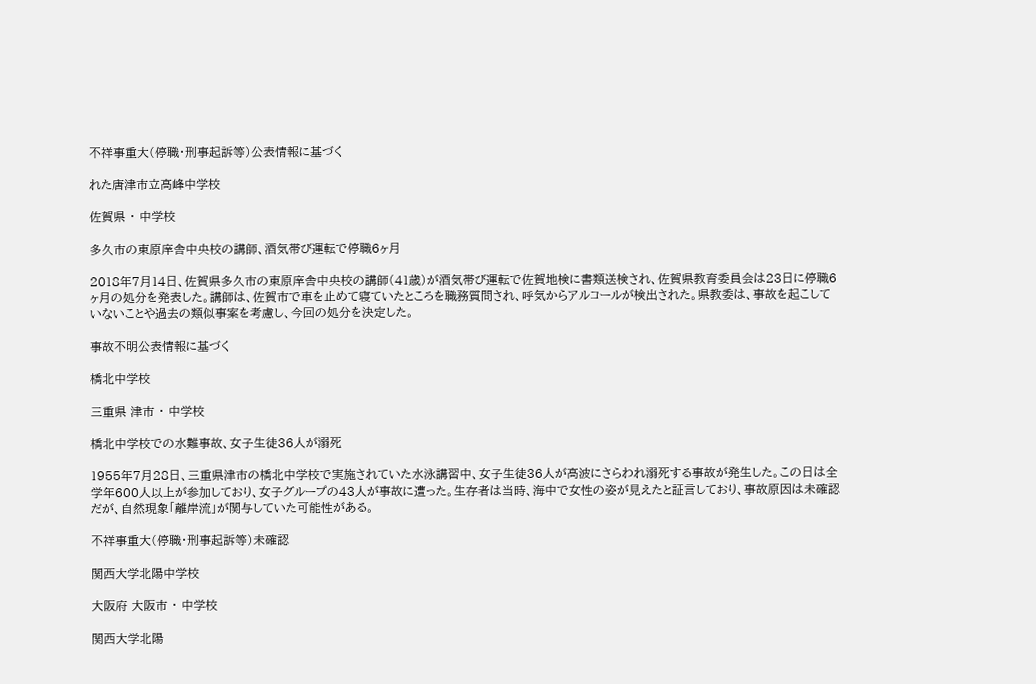不祥事重大(停職・刑事起訴等)公表情報に基づく

れた唐津市立高峰中学校

佐賀県 ・ 中学校

多久市の東原庠舎中央校の講師、酒気帯び運転で停職6ヶ月

2018年7月14日、佐賀県多久市の東原庠舎中央校の講師(41歳)が酒気帯び運転で佐賀地検に書類送検され、佐賀県教育委員会は23日に停職6ヶ月の処分を発表した。講師は、佐賀市で車を止めて寝ていたところを職務質問され、呼気からアルコールが検出された。県教委は、事故を起こしていないことや過去の類似事案を考慮し、今回の処分を決定した。

事故不明公表情報に基づく

橋北中学校

三重県 津市 ・ 中学校

橋北中学校での水難事故、女子生徒36人が溺死

1955年7月28日、三重県津市の橋北中学校で実施されていた水泳講習中、女子生徒36人が高波にさらわれ溺死する事故が発生した。この日は全学年600人以上が参加しており、女子グループの43人が事故に遭った。生存者は当時、海中で女性の姿が見えたと証言しており、事故原因は未確認だが、自然現象「離岸流」が関与していた可能性がある。

不祥事重大(停職・刑事起訴等)未確認

関西大学北陽中学校

大阪府 大阪市 ・ 中学校

関西大学北陽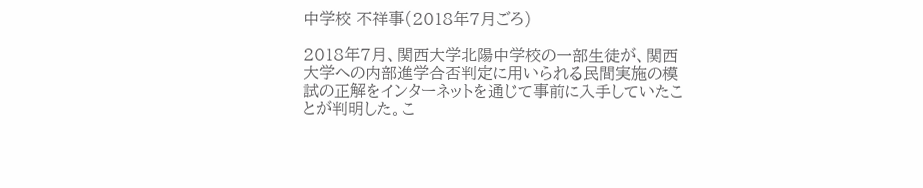中学校 不祥事(2018年7月ごろ)

2018年7月、関西大学北陽中学校の一部生徒が、関西大学への内部進学合否判定に用いられる民間実施の模試の正解をインターネットを通じて事前に入手していたことが判明した。こ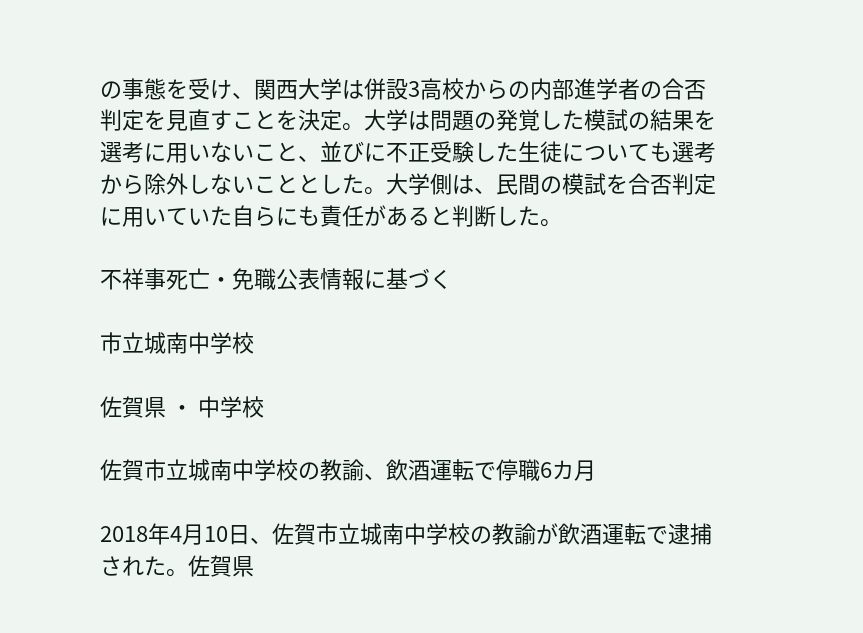の事態を受け、関西大学は併設3高校からの内部進学者の合否判定を見直すことを決定。大学は問題の発覚した模試の結果を選考に用いないこと、並びに不正受験した生徒についても選考から除外しないこととした。大学側は、民間の模試を合否判定に用いていた自らにも責任があると判断した。

不祥事死亡・免職公表情報に基づく

市立城南中学校

佐賀県 ・ 中学校

佐賀市立城南中学校の教諭、飲酒運転で停職6カ月

2018年4月10日、佐賀市立城南中学校の教諭が飲酒運転で逮捕された。佐賀県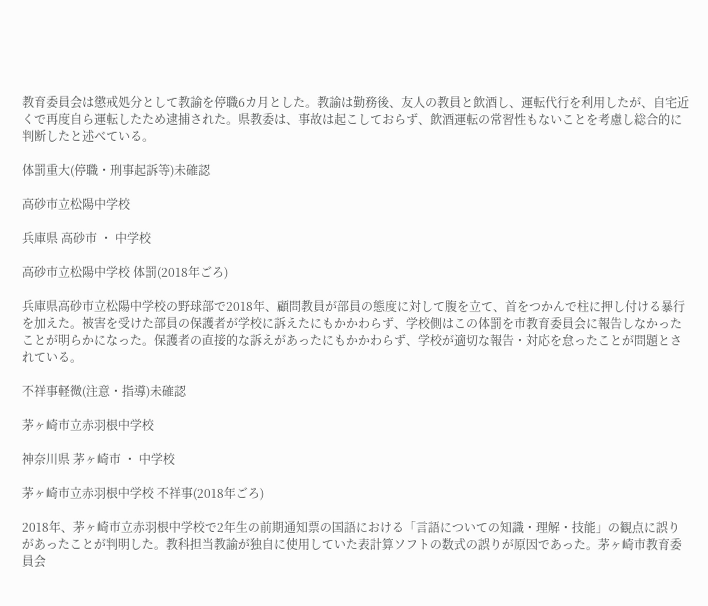教育委員会は懲戒処分として教諭を停職6カ月とした。教諭は勤務後、友人の教員と飲酒し、運転代行を利用したが、自宅近くで再度自ら運転したため逮捕された。県教委は、事故は起こしておらず、飲酒運転の常習性もないことを考慮し総合的に判断したと述べている。

体罰重大(停職・刑事起訴等)未確認

高砂市立松陽中学校

兵庫県 高砂市 ・ 中学校

高砂市立松陽中学校 体罰(2018年ごろ)

兵庫県高砂市立松陽中学校の野球部で2018年、顧問教員が部員の態度に対して腹を立て、首をつかんで柱に押し付ける暴行を加えた。被害を受けた部員の保護者が学校に訴えたにもかかわらず、学校側はこの体罰を市教育委員会に報告しなかったことが明らかになった。保護者の直接的な訴えがあったにもかかわらず、学校が適切な報告・対応を怠ったことが問題とされている。

不祥事軽微(注意・指導)未確認

茅ヶ崎市立赤羽根中学校

神奈川県 茅ヶ崎市 ・ 中学校

茅ヶ崎市立赤羽根中学校 不祥事(2018年ごろ)

2018年、茅ヶ崎市立赤羽根中学校で2年生の前期通知票の国語における「言語についての知識・理解・技能」の観点に誤りがあったことが判明した。教科担当教諭が独自に使用していた表計算ソフトの数式の誤りが原因であった。茅ヶ崎市教育委員会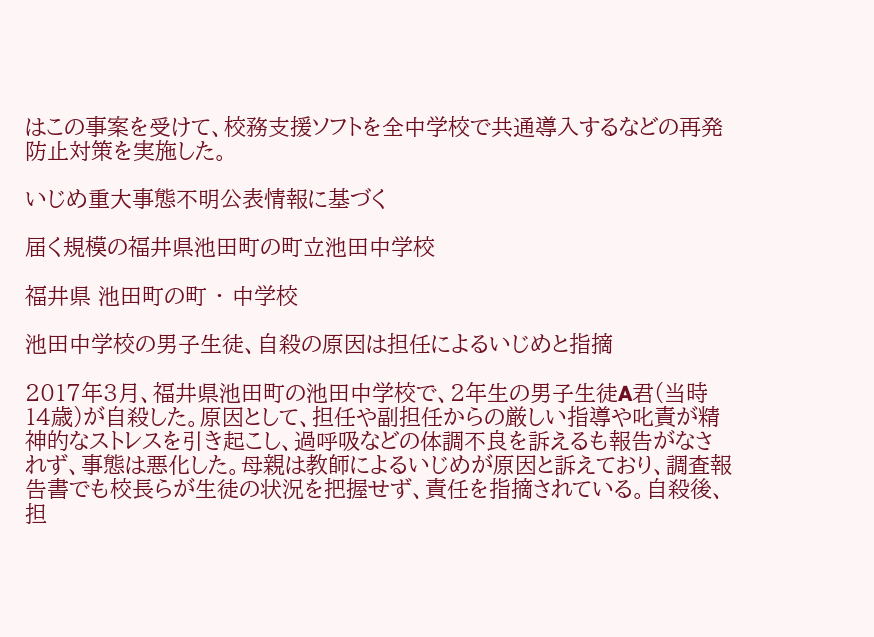はこの事案を受けて、校務支援ソフトを全中学校で共通導入するなどの再発防止対策を実施した。

いじめ重大事態不明公表情報に基づく

届く規模の福井県池田町の町立池田中学校

福井県 池田町の町 ・ 中学校

池田中学校の男子生徒、自殺の原因は担任によるいじめと指摘

2017年3月、福井県池田町の池田中学校で、2年生の男子生徒A君(当時14歳)が自殺した。原因として、担任や副担任からの厳しい指導や叱責が精神的なストレスを引き起こし、過呼吸などの体調不良を訴えるも報告がなされず、事態は悪化した。母親は教師によるいじめが原因と訴えており、調査報告書でも校長らが生徒の状況を把握せず、責任を指摘されている。自殺後、担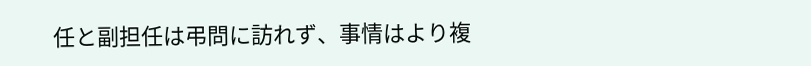任と副担任は弔問に訪れず、事情はより複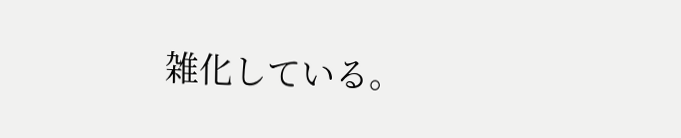雑化している。